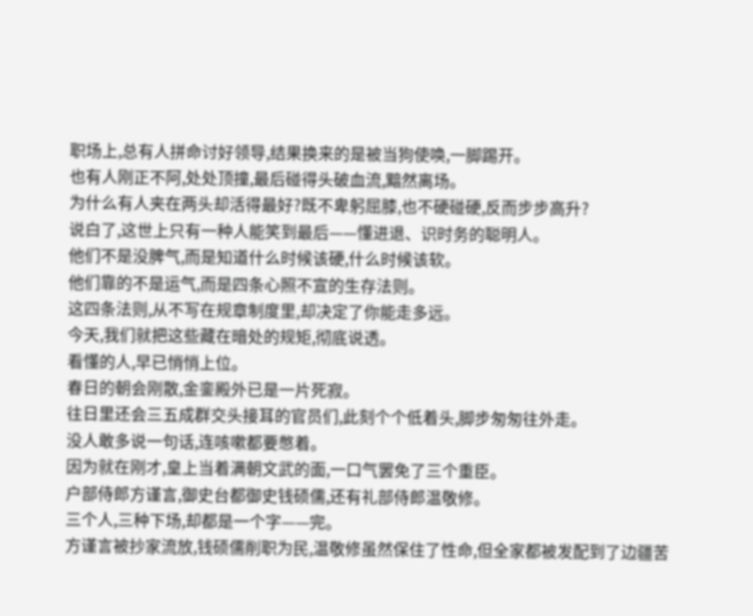职场上,总有人拼命讨好领导,结果换来的是被当狗使唤,一脚踢开。
也有人刚正不阿,处处顶撞,最后碰得头破血流,黯然离场。
为什么有人夹在两头却活得最好?既不卑躬屈膝,也不硬碰硬,反而步步高升?
说白了,这世上只有一种人能笑到最后——懂进退、识时务的聪明人。
他们不是没脾气,而是知道什么时候该硬,什么时候该软。
他们靠的不是运气,而是四条心照不宣的生存法则。
这四条法则,从不写在规章制度里,却决定了你能走多远。
今天,我们就把这些藏在暗处的规矩,彻底说透。
看懂的人,早已悄悄上位。
春日的朝会刚散,金銮殿外已是一片死寂。
往日里还会三五成群交头接耳的官员们,此刻个个低着头,脚步匆匆往外走。
没人敢多说一句话,连咳嗽都要憋着。
因为就在刚才,皇上当着满朝文武的面,一口气罢免了三个重臣。
户部侍郎方谨言,御史台都御史钱硕儒,还有礼部侍郎温敬修。
三个人,三种下场,却都是一个字——完。
方谨言被抄家流放,钱硕儒削职为民,温敬修虽然保住了性命,但全家都被发配到了边疆苦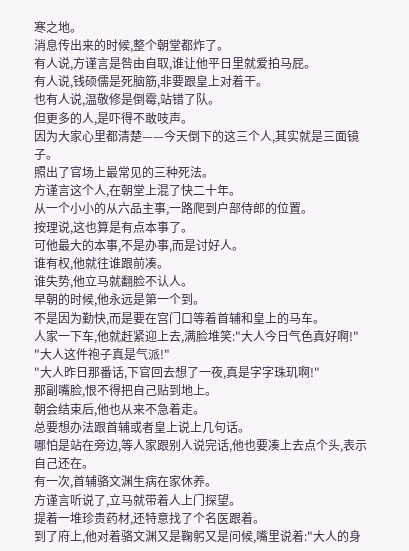寒之地。
消息传出来的时候,整个朝堂都炸了。
有人说,方谨言是咎由自取,谁让他平日里就爱拍马屁。
有人说,钱硕儒是死脑筋,非要跟皇上对着干。
也有人说,温敬修是倒霉,站错了队。
但更多的人,是吓得不敢吱声。
因为大家心里都清楚——今天倒下的这三个人,其实就是三面镜子。
照出了官场上最常见的三种死法。
方谨言这个人,在朝堂上混了快二十年。
从一个小小的从六品主事,一路爬到户部侍郎的位置。
按理说,这也算是有点本事了。
可他最大的本事,不是办事,而是讨好人。
谁有权,他就往谁跟前凑。
谁失势,他立马就翻脸不认人。
早朝的时候,他永远是第一个到。
不是因为勤快,而是要在宫门口等着首辅和皇上的马车。
人家一下车,他就赶紧迎上去,满脸堆笑:"大人今日气色真好啊!"
"大人这件袍子真是气派!"
"大人昨日那番话,下官回去想了一夜,真是字字珠玑啊!"
那副嘴脸,恨不得把自己贴到地上。
朝会结束后,他也从来不急着走。
总要想办法跟首辅或者皇上说上几句话。
哪怕是站在旁边,等人家跟别人说完话,他也要凑上去点个头,表示自己还在。
有一次,首辅骆文渊生病在家休养。
方谨言听说了,立马就带着人上门探望。
提着一堆珍贵药材,还特意找了个名医跟着。
到了府上,他对着骆文渊又是鞠躬又是问候,嘴里说着:"大人的身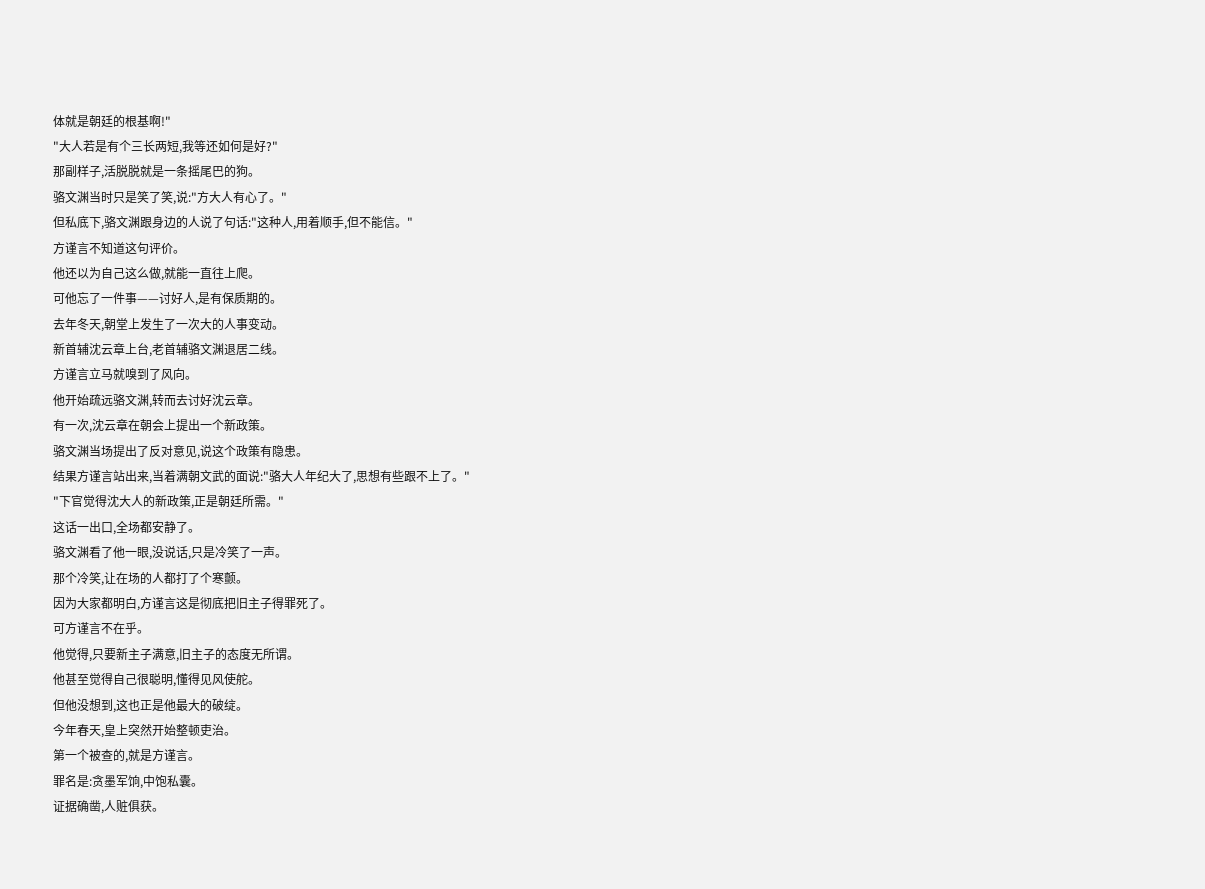体就是朝廷的根基啊!"
"大人若是有个三长两短,我等还如何是好?"
那副样子,活脱脱就是一条摇尾巴的狗。
骆文渊当时只是笑了笑,说:"方大人有心了。"
但私底下,骆文渊跟身边的人说了句话:"这种人,用着顺手,但不能信。"
方谨言不知道这句评价。
他还以为自己这么做,就能一直往上爬。
可他忘了一件事——讨好人,是有保质期的。
去年冬天,朝堂上发生了一次大的人事变动。
新首辅沈云章上台,老首辅骆文渊退居二线。
方谨言立马就嗅到了风向。
他开始疏远骆文渊,转而去讨好沈云章。
有一次,沈云章在朝会上提出一个新政策。
骆文渊当场提出了反对意见,说这个政策有隐患。
结果方谨言站出来,当着满朝文武的面说:"骆大人年纪大了,思想有些跟不上了。"
"下官觉得沈大人的新政策,正是朝廷所需。"
这话一出口,全场都安静了。
骆文渊看了他一眼,没说话,只是冷笑了一声。
那个冷笑,让在场的人都打了个寒颤。
因为大家都明白,方谨言这是彻底把旧主子得罪死了。
可方谨言不在乎。
他觉得,只要新主子满意,旧主子的态度无所谓。
他甚至觉得自己很聪明,懂得见风使舵。
但他没想到,这也正是他最大的破绽。
今年春天,皇上突然开始整顿吏治。
第一个被查的,就是方谨言。
罪名是:贪墨军饷,中饱私囊。
证据确凿,人赃俱获。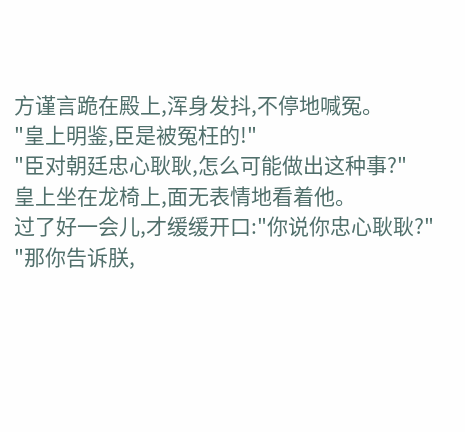方谨言跪在殿上,浑身发抖,不停地喊冤。
"皇上明鉴,臣是被冤枉的!"
"臣对朝廷忠心耿耿,怎么可能做出这种事?"
皇上坐在龙椅上,面无表情地看着他。
过了好一会儿,才缓缓开口:"你说你忠心耿耿?"
"那你告诉朕,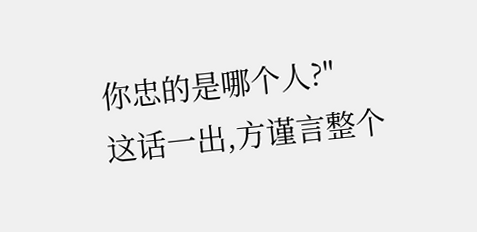你忠的是哪个人?"
这话一出,方谨言整个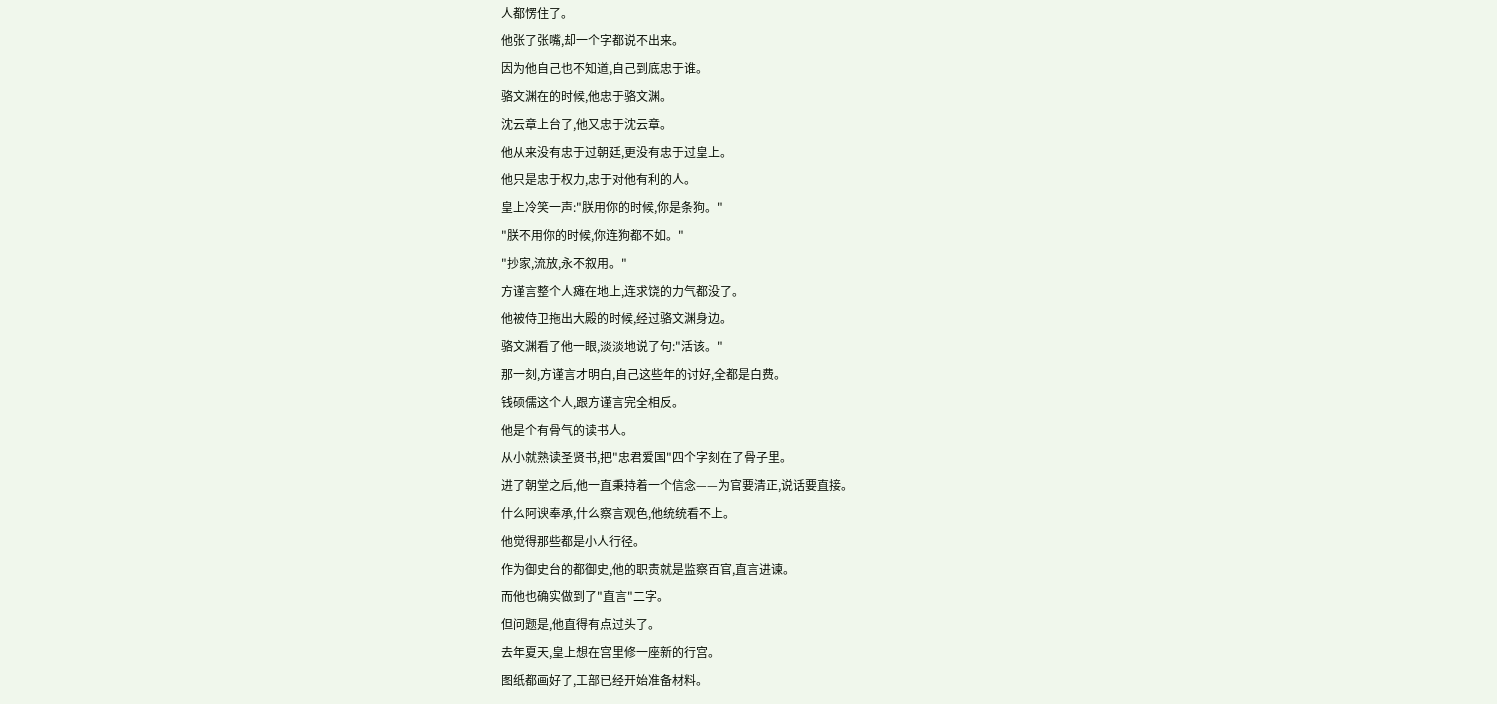人都愣住了。
他张了张嘴,却一个字都说不出来。
因为他自己也不知道,自己到底忠于谁。
骆文渊在的时候,他忠于骆文渊。
沈云章上台了,他又忠于沈云章。
他从来没有忠于过朝廷,更没有忠于过皇上。
他只是忠于权力,忠于对他有利的人。
皇上冷笑一声:"朕用你的时候,你是条狗。"
"朕不用你的时候,你连狗都不如。"
"抄家,流放,永不叙用。"
方谨言整个人瘫在地上,连求饶的力气都没了。
他被侍卫拖出大殿的时候,经过骆文渊身边。
骆文渊看了他一眼,淡淡地说了句:"活该。"
那一刻,方谨言才明白,自己这些年的讨好,全都是白费。
钱硕儒这个人,跟方谨言完全相反。
他是个有骨气的读书人。
从小就熟读圣贤书,把"忠君爱国"四个字刻在了骨子里。
进了朝堂之后,他一直秉持着一个信念——为官要清正,说话要直接。
什么阿谀奉承,什么察言观色,他统统看不上。
他觉得那些都是小人行径。
作为御史台的都御史,他的职责就是监察百官,直言进谏。
而他也确实做到了"直言"二字。
但问题是,他直得有点过头了。
去年夏天,皇上想在宫里修一座新的行宫。
图纸都画好了,工部已经开始准备材料。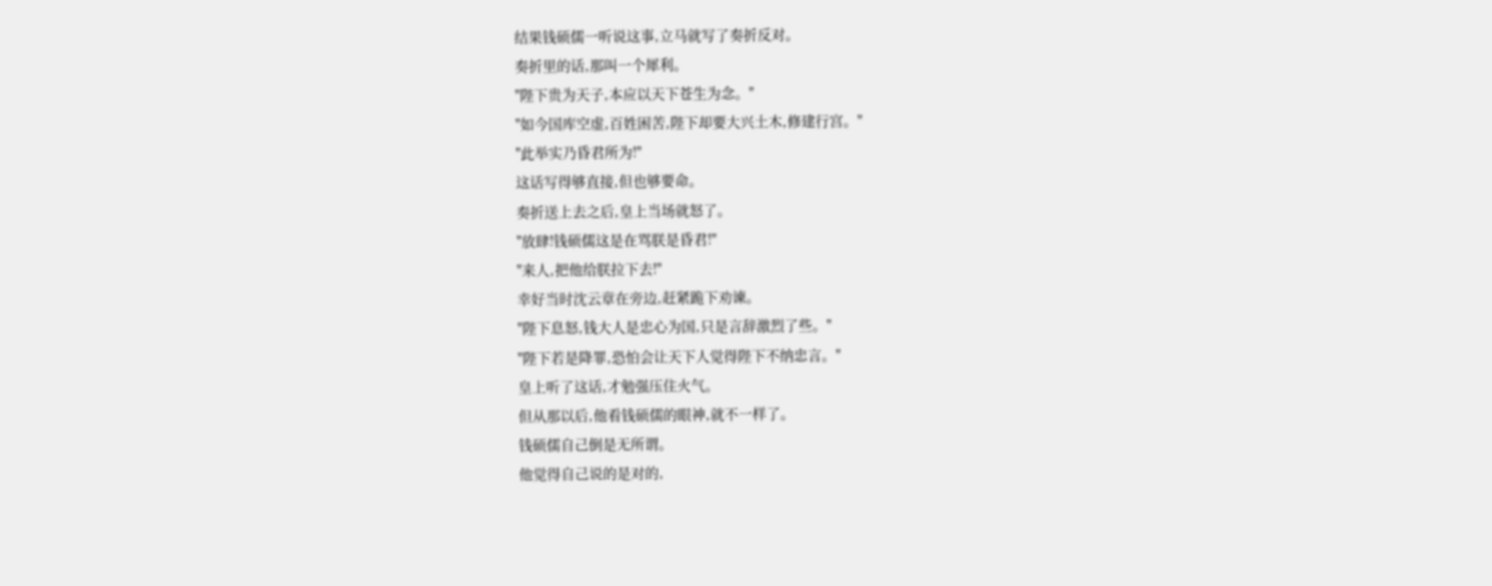结果钱硕儒一听说这事,立马就写了奏折反对。
奏折里的话,那叫一个犀利。
"陛下贵为天子,本应以天下苍生为念。"
"如今国库空虚,百姓困苦,陛下却要大兴土木,修建行宫。"
"此举实乃昏君所为!"
这话写得够直接,但也够要命。
奏折送上去之后,皇上当场就怒了。
"放肆!钱硕儒这是在骂朕是昏君!"
"来人,把他给朕拉下去!"
幸好当时沈云章在旁边,赶紧跪下劝谏。
"陛下息怒,钱大人是忠心为国,只是言辞激烈了些。"
"陛下若是降罪,恐怕会让天下人觉得陛下不纳忠言。"
皇上听了这话,才勉强压住火气。
但从那以后,他看钱硕儒的眼神,就不一样了。
钱硕儒自己倒是无所谓。
他觉得自己说的是对的,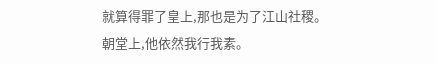就算得罪了皇上,那也是为了江山社稷。
朝堂上,他依然我行我素。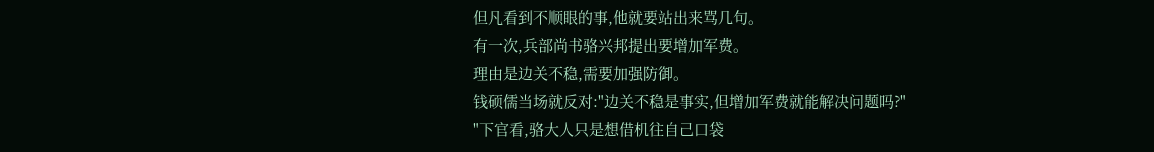但凡看到不顺眼的事,他就要站出来骂几句。
有一次,兵部尚书骆兴邦提出要增加军费。
理由是边关不稳,需要加强防御。
钱硕儒当场就反对:"边关不稳是事实,但增加军费就能解决问题吗?"
"下官看,骆大人只是想借机往自己口袋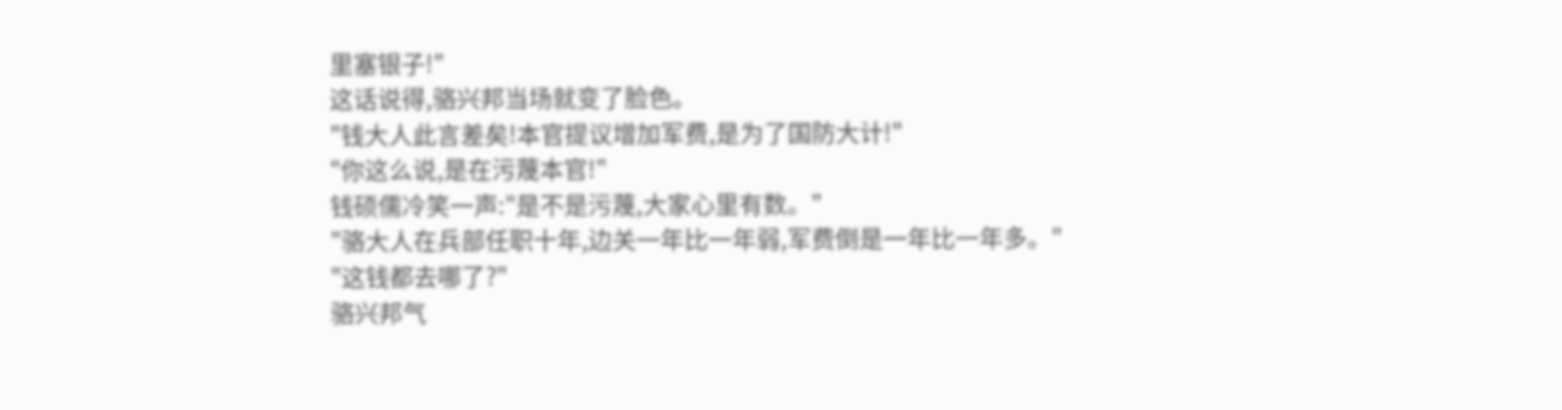里塞银子!"
这话说得,骆兴邦当场就变了脸色。
"钱大人此言差矣!本官提议增加军费,是为了国防大计!"
"你这么说,是在污蔑本官!"
钱硕儒冷笑一声:"是不是污蔑,大家心里有数。"
"骆大人在兵部任职十年,边关一年比一年弱,军费倒是一年比一年多。"
"这钱都去哪了?"
骆兴邦气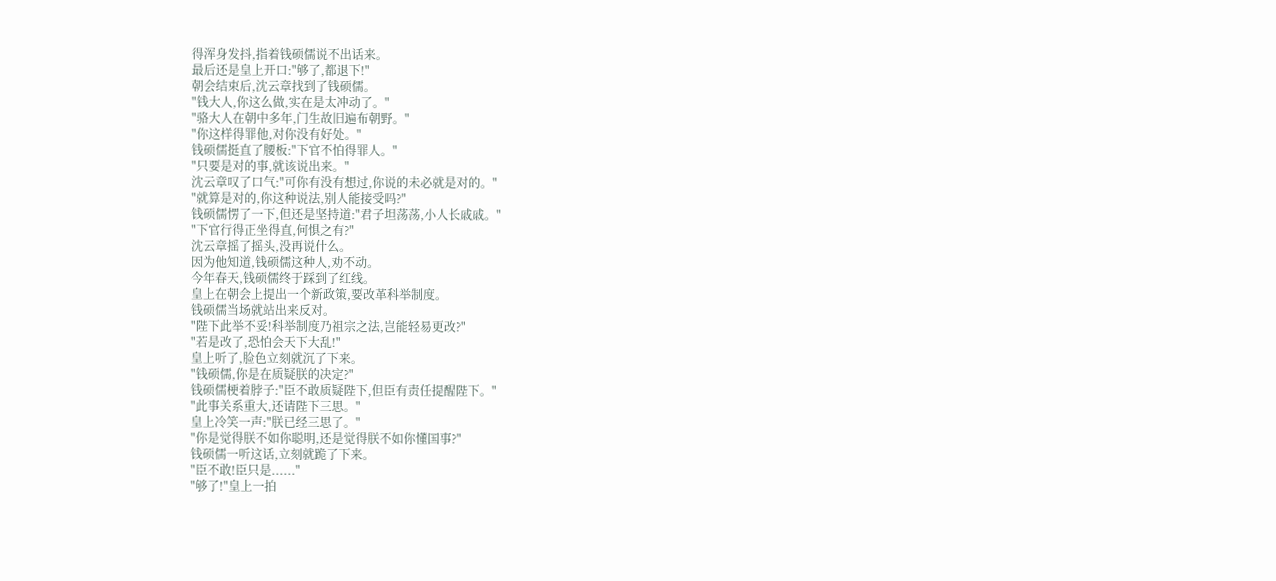得浑身发抖,指着钱硕儒说不出话来。
最后还是皇上开口:"够了,都退下!"
朝会结束后,沈云章找到了钱硕儒。
"钱大人,你这么做,实在是太冲动了。"
"骆大人在朝中多年,门生故旧遍布朝野。"
"你这样得罪他,对你没有好处。"
钱硕儒挺直了腰板:"下官不怕得罪人。"
"只要是对的事,就该说出来。"
沈云章叹了口气:"可你有没有想过,你说的未必就是对的。"
"就算是对的,你这种说法,别人能接受吗?"
钱硕儒愣了一下,但还是坚持道:"君子坦荡荡,小人长戚戚。"
"下官行得正坐得直,何惧之有?"
沈云章摇了摇头,没再说什么。
因为他知道,钱硕儒这种人,劝不动。
今年春天,钱硕儒终于踩到了红线。
皇上在朝会上提出一个新政策,要改革科举制度。
钱硕儒当场就站出来反对。
"陛下此举不妥!科举制度乃祖宗之法,岂能轻易更改?"
"若是改了,恐怕会天下大乱!"
皇上听了,脸色立刻就沉了下来。
"钱硕儒,你是在质疑朕的决定?"
钱硕儒梗着脖子:"臣不敢质疑陛下,但臣有责任提醒陛下。"
"此事关系重大,还请陛下三思。"
皇上冷笑一声:"朕已经三思了。"
"你是觉得朕不如你聪明,还是觉得朕不如你懂国事?"
钱硕儒一听这话,立刻就跪了下来。
"臣不敢!臣只是......"
"够了!"皇上一拍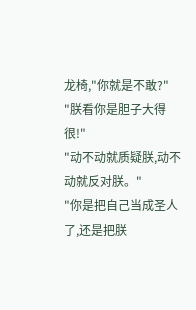龙椅,"你就是不敢?"
"朕看你是胆子大得很!"
"动不动就质疑朕,动不动就反对朕。"
"你是把自己当成圣人了,还是把朕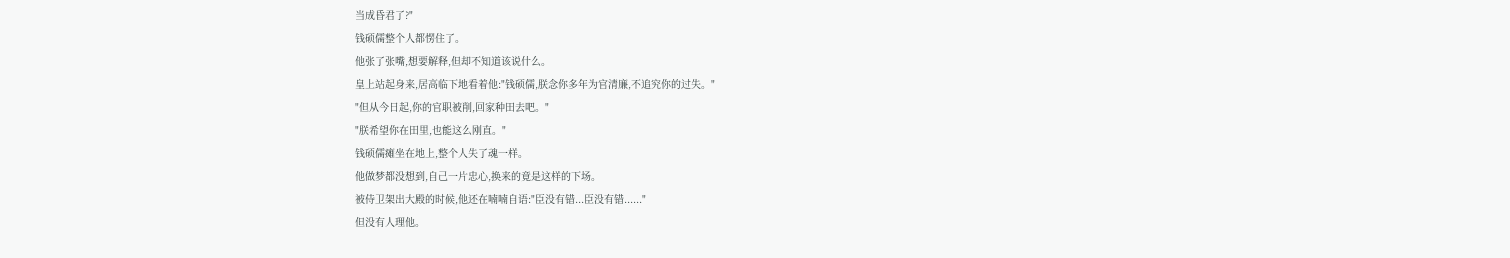当成昏君了?"
钱硕儒整个人都愣住了。
他张了张嘴,想要解释,但却不知道该说什么。
皇上站起身来,居高临下地看着他:"钱硕儒,朕念你多年为官清廉,不追究你的过失。"
"但从今日起,你的官职被削,回家种田去吧。"
"朕希望你在田里,也能这么刚直。"
钱硕儒瘫坐在地上,整个人失了魂一样。
他做梦都没想到,自己一片忠心,换来的竟是这样的下场。
被侍卫架出大殿的时候,他还在喃喃自语:"臣没有错...臣没有错......"
但没有人理他。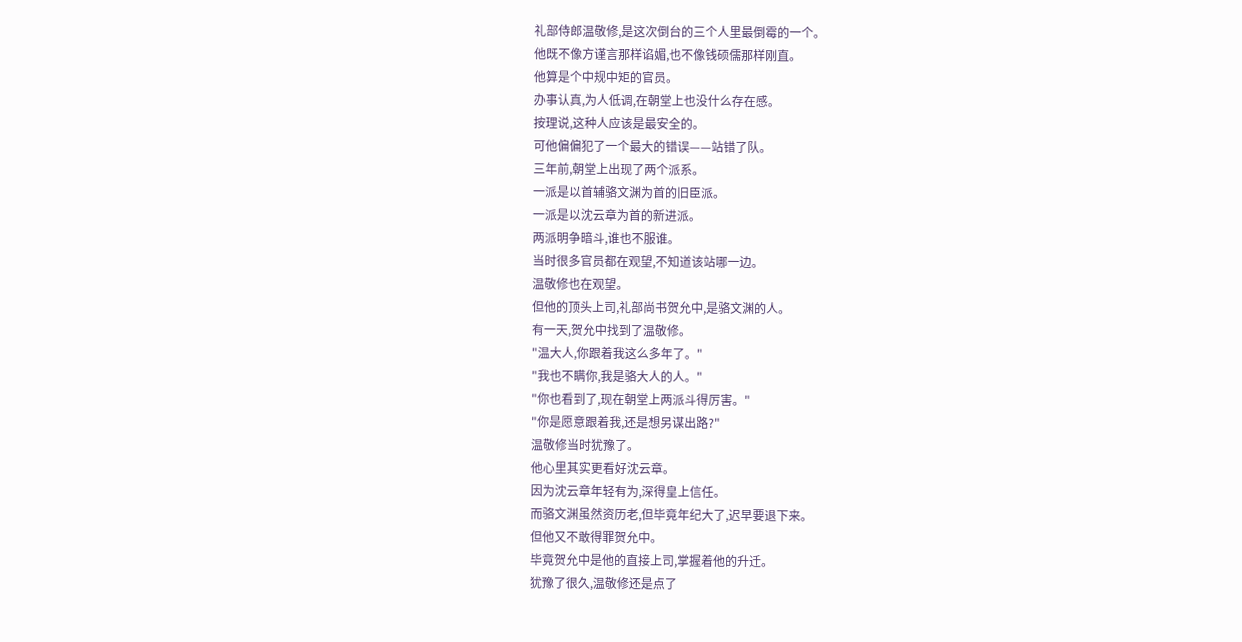礼部侍郎温敬修,是这次倒台的三个人里最倒霉的一个。
他既不像方谨言那样谄媚,也不像钱硕儒那样刚直。
他算是个中规中矩的官员。
办事认真,为人低调,在朝堂上也没什么存在感。
按理说,这种人应该是最安全的。
可他偏偏犯了一个最大的错误——站错了队。
三年前,朝堂上出现了两个派系。
一派是以首辅骆文渊为首的旧臣派。
一派是以沈云章为首的新进派。
两派明争暗斗,谁也不服谁。
当时很多官员都在观望,不知道该站哪一边。
温敬修也在观望。
但他的顶头上司,礼部尚书贺允中,是骆文渊的人。
有一天,贺允中找到了温敬修。
"温大人,你跟着我这么多年了。"
"我也不瞒你,我是骆大人的人。"
"你也看到了,现在朝堂上两派斗得厉害。"
"你是愿意跟着我,还是想另谋出路?"
温敬修当时犹豫了。
他心里其实更看好沈云章。
因为沈云章年轻有为,深得皇上信任。
而骆文渊虽然资历老,但毕竟年纪大了,迟早要退下来。
但他又不敢得罪贺允中。
毕竟贺允中是他的直接上司,掌握着他的升迁。
犹豫了很久,温敬修还是点了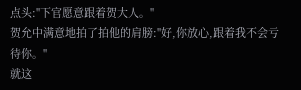点头:"下官愿意跟着贺大人。"
贺允中满意地拍了拍他的肩膀:"好,你放心,跟着我不会亏待你。"
就这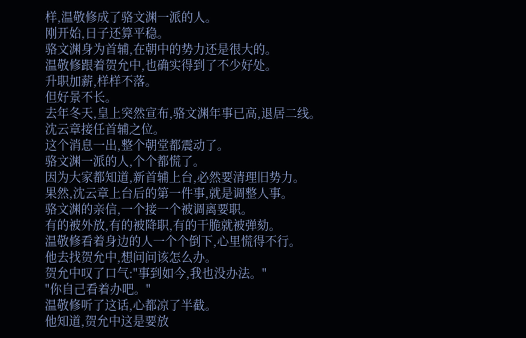样,温敬修成了骆文渊一派的人。
刚开始,日子还算平稳。
骆文渊身为首辅,在朝中的势力还是很大的。
温敬修跟着贺允中,也确实得到了不少好处。
升职加薪,样样不落。
但好景不长。
去年冬天,皇上突然宣布,骆文渊年事已高,退居二线。
沈云章接任首辅之位。
这个消息一出,整个朝堂都震动了。
骆文渊一派的人,个个都慌了。
因为大家都知道,新首辅上台,必然要清理旧势力。
果然,沈云章上台后的第一件事,就是调整人事。
骆文渊的亲信,一个接一个被调离要职。
有的被外放,有的被降职,有的干脆就被弹劾。
温敬修看着身边的人一个个倒下,心里慌得不行。
他去找贺允中,想问问该怎么办。
贺允中叹了口气:"事到如今,我也没办法。"
"你自己看着办吧。"
温敬修听了这话,心都凉了半截。
他知道,贺允中这是要放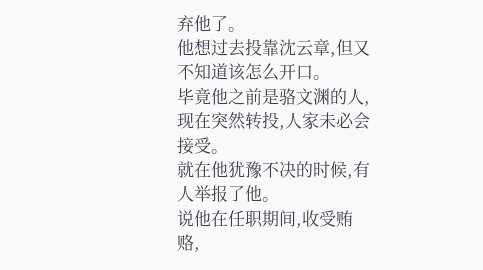弃他了。
他想过去投靠沈云章,但又不知道该怎么开口。
毕竟他之前是骆文渊的人,现在突然转投,人家未必会接受。
就在他犹豫不决的时候,有人举报了他。
说他在任职期间,收受贿赂,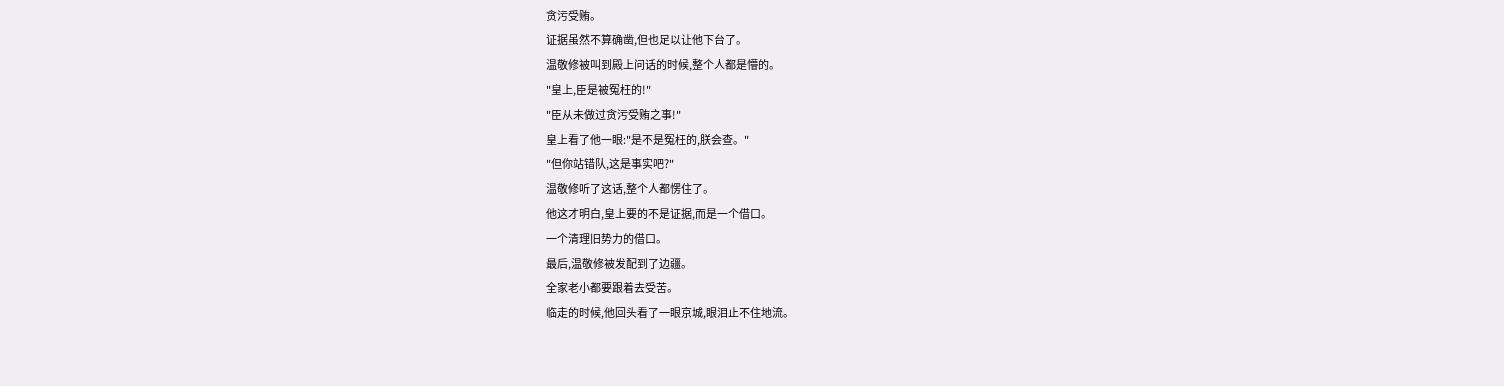贪污受贿。
证据虽然不算确凿,但也足以让他下台了。
温敬修被叫到殿上问话的时候,整个人都是懵的。
"皇上,臣是被冤枉的!"
"臣从未做过贪污受贿之事!"
皇上看了他一眼:"是不是冤枉的,朕会查。"
"但你站错队,这是事实吧?"
温敬修听了这话,整个人都愣住了。
他这才明白,皇上要的不是证据,而是一个借口。
一个清理旧势力的借口。
最后,温敬修被发配到了边疆。
全家老小都要跟着去受苦。
临走的时候,他回头看了一眼京城,眼泪止不住地流。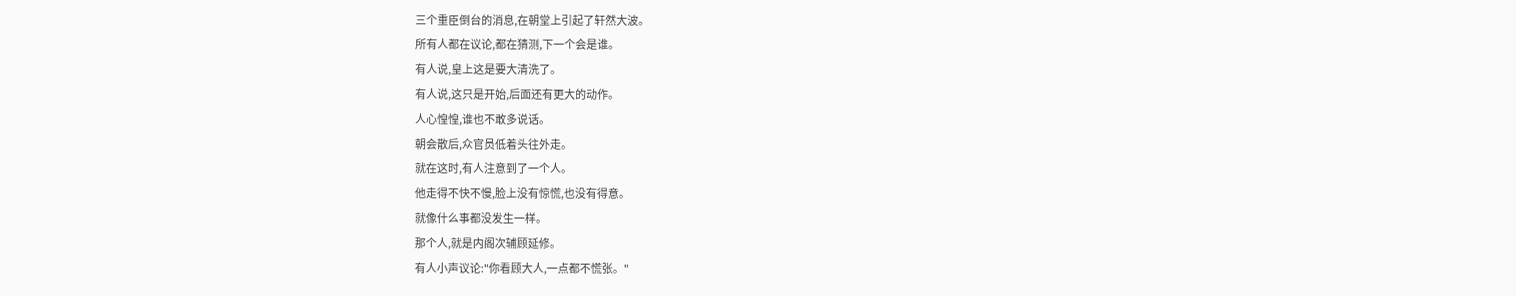三个重臣倒台的消息,在朝堂上引起了轩然大波。
所有人都在议论,都在猜测,下一个会是谁。
有人说,皇上这是要大清洗了。
有人说,这只是开始,后面还有更大的动作。
人心惶惶,谁也不敢多说话。
朝会散后,众官员低着头往外走。
就在这时,有人注意到了一个人。
他走得不快不慢,脸上没有惊慌,也没有得意。
就像什么事都没发生一样。
那个人,就是内阁次辅顾延修。
有人小声议论:"你看顾大人,一点都不慌张。"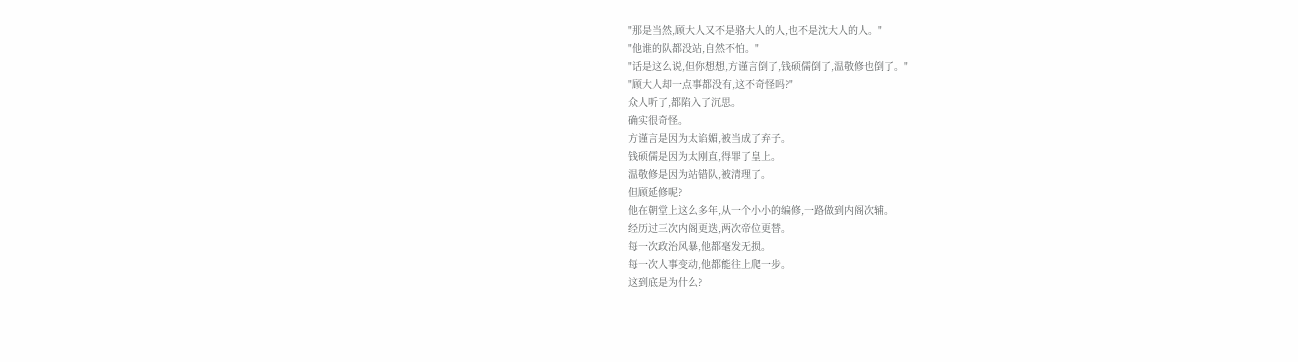"那是当然,顾大人又不是骆大人的人,也不是沈大人的人。"
"他谁的队都没站,自然不怕。"
"话是这么说,但你想想,方谨言倒了,钱硕儒倒了,温敬修也倒了。"
"顾大人却一点事都没有,这不奇怪吗?"
众人听了,都陷入了沉思。
确实很奇怪。
方谨言是因为太谄媚,被当成了弃子。
钱硕儒是因为太刚直,得罪了皇上。
温敬修是因为站错队,被清理了。
但顾延修呢?
他在朝堂上这么多年,从一个小小的编修,一路做到内阁次辅。
经历过三次内阁更迭,两次帝位更替。
每一次政治风暴,他都毫发无损。
每一次人事变动,他都能往上爬一步。
这到底是为什么?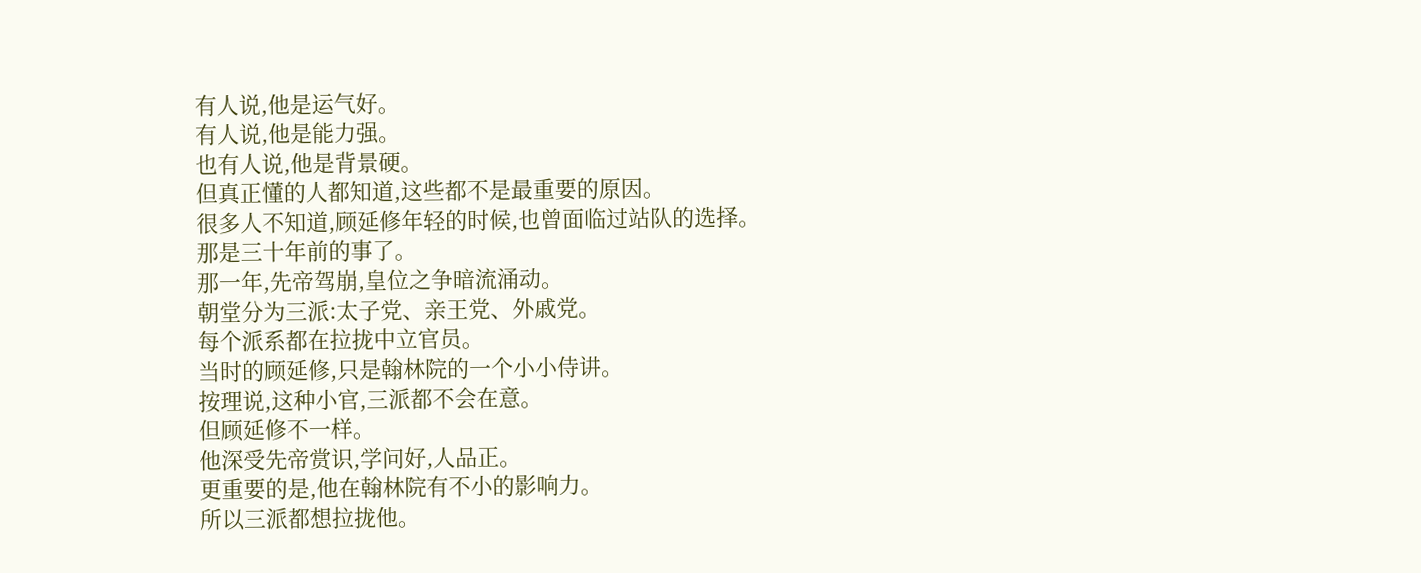有人说,他是运气好。
有人说,他是能力强。
也有人说,他是背景硬。
但真正懂的人都知道,这些都不是最重要的原因。
很多人不知道,顾延修年轻的时候,也曾面临过站队的选择。
那是三十年前的事了。
那一年,先帝驾崩,皇位之争暗流涌动。
朝堂分为三派:太子党、亲王党、外戚党。
每个派系都在拉拢中立官员。
当时的顾延修,只是翰林院的一个小小侍讲。
按理说,这种小官,三派都不会在意。
但顾延修不一样。
他深受先帝赏识,学问好,人品正。
更重要的是,他在翰林院有不小的影响力。
所以三派都想拉拢他。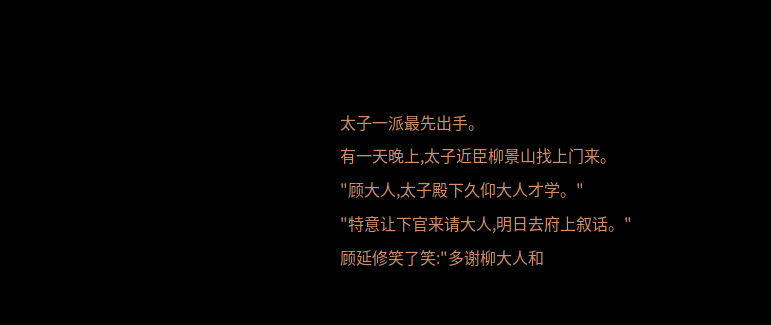太子一派最先出手。
有一天晚上,太子近臣柳景山找上门来。
"顾大人,太子殿下久仰大人才学。"
"特意让下官来请大人,明日去府上叙话。"
顾延修笑了笑:"多谢柳大人和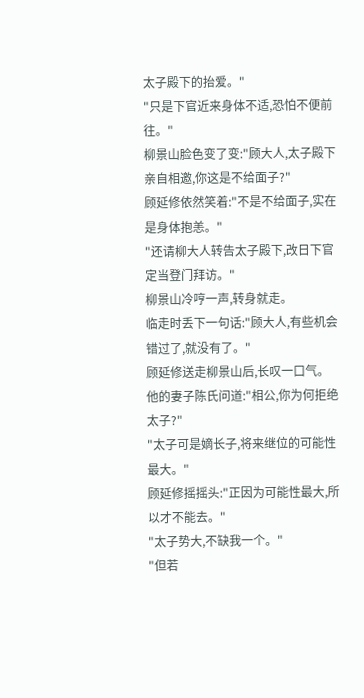太子殿下的抬爱。"
"只是下官近来身体不适,恐怕不便前往。"
柳景山脸色变了变:"顾大人,太子殿下亲自相邀,你这是不给面子?"
顾延修依然笑着:"不是不给面子,实在是身体抱恙。"
"还请柳大人转告太子殿下,改日下官定当登门拜访。"
柳景山冷哼一声,转身就走。
临走时丢下一句话:"顾大人,有些机会错过了,就没有了。"
顾延修送走柳景山后,长叹一口气。
他的妻子陈氏问道:"相公,你为何拒绝太子?"
"太子可是嫡长子,将来继位的可能性最大。"
顾延修摇摇头:"正因为可能性最大,所以才不能去。"
"太子势大,不缺我一个。"
"但若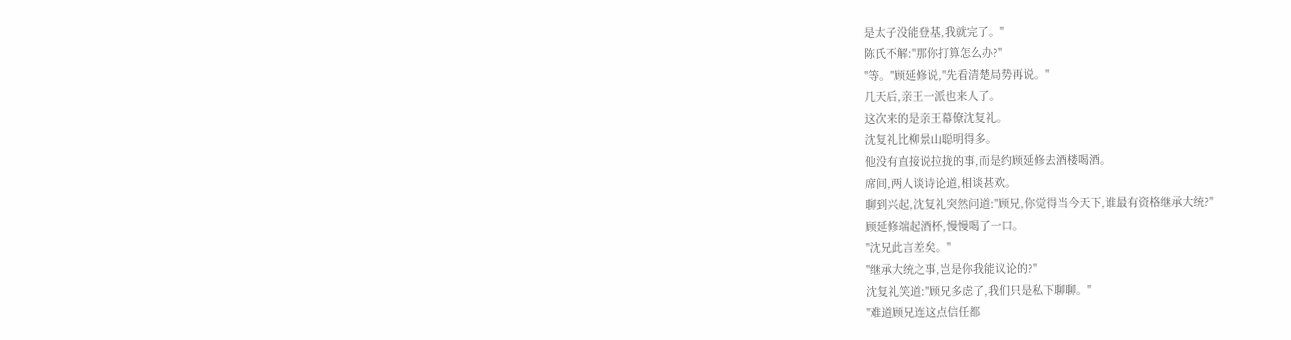是太子没能登基,我就完了。"
陈氏不解:"那你打算怎么办?"
"等。"顾延修说,"先看清楚局势再说。"
几天后,亲王一派也来人了。
这次来的是亲王幕僚沈复礼。
沈复礼比柳景山聪明得多。
他没有直接说拉拢的事,而是约顾延修去酒楼喝酒。
席间,两人谈诗论道,相谈甚欢。
聊到兴起,沈复礼突然问道:"顾兄,你觉得当今天下,谁最有资格继承大统?"
顾延修端起酒杯,慢慢喝了一口。
"沈兄此言差矣。"
"继承大统之事,岂是你我能议论的?"
沈复礼笑道:"顾兄多虑了,我们只是私下聊聊。"
"难道顾兄连这点信任都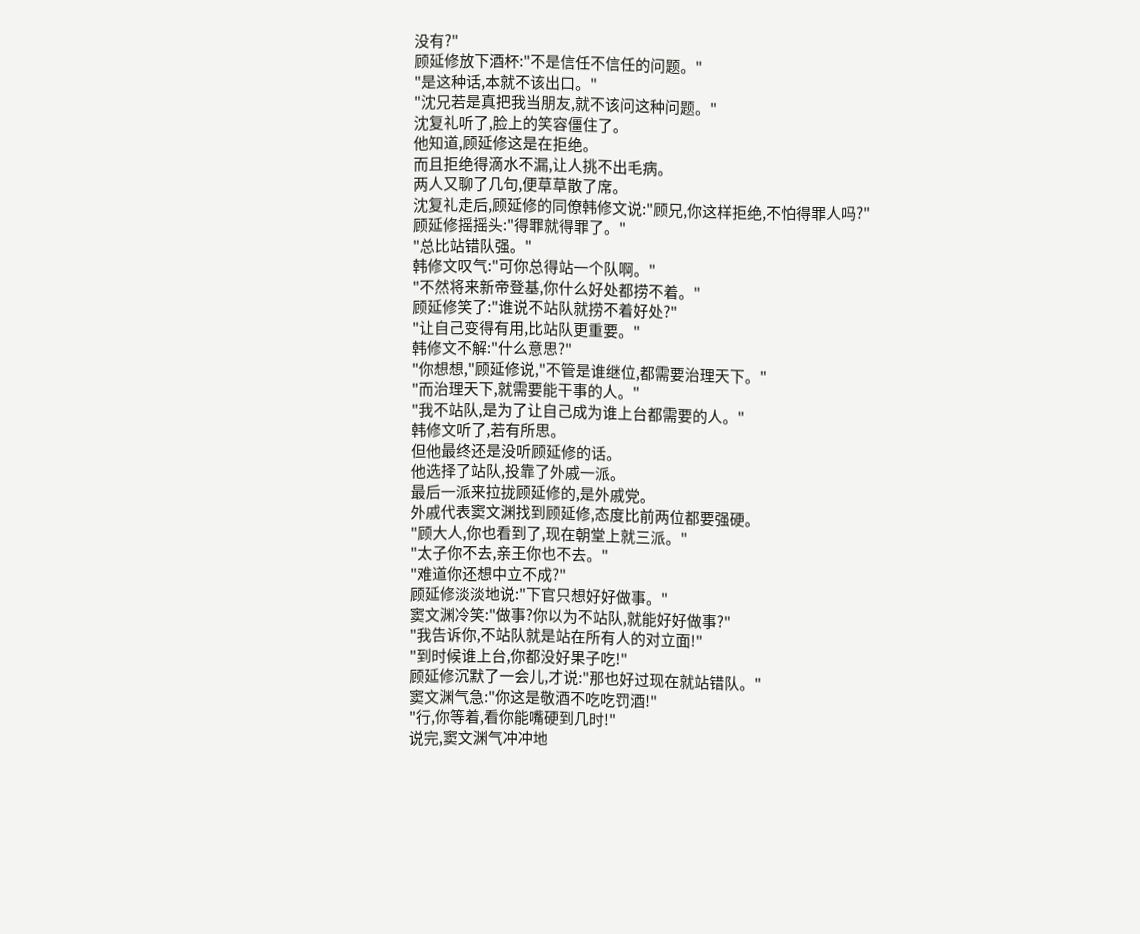没有?"
顾延修放下酒杯:"不是信任不信任的问题。"
"是这种话,本就不该出口。"
"沈兄若是真把我当朋友,就不该问这种问题。"
沈复礼听了,脸上的笑容僵住了。
他知道,顾延修这是在拒绝。
而且拒绝得滴水不漏,让人挑不出毛病。
两人又聊了几句,便草草散了席。
沈复礼走后,顾延修的同僚韩修文说:"顾兄,你这样拒绝,不怕得罪人吗?"
顾延修摇摇头:"得罪就得罪了。"
"总比站错队强。"
韩修文叹气:"可你总得站一个队啊。"
"不然将来新帝登基,你什么好处都捞不着。"
顾延修笑了:"谁说不站队就捞不着好处?"
"让自己变得有用,比站队更重要。"
韩修文不解:"什么意思?"
"你想想,"顾延修说,"不管是谁继位,都需要治理天下。"
"而治理天下,就需要能干事的人。"
"我不站队,是为了让自己成为谁上台都需要的人。"
韩修文听了,若有所思。
但他最终还是没听顾延修的话。
他选择了站队,投靠了外戚一派。
最后一派来拉拢顾延修的,是外戚党。
外戚代表窦文渊找到顾延修,态度比前两位都要强硬。
"顾大人,你也看到了,现在朝堂上就三派。"
"太子你不去,亲王你也不去。"
"难道你还想中立不成?"
顾延修淡淡地说:"下官只想好好做事。"
窦文渊冷笑:"做事?你以为不站队,就能好好做事?"
"我告诉你,不站队就是站在所有人的对立面!"
"到时候谁上台,你都没好果子吃!"
顾延修沉默了一会儿,才说:"那也好过现在就站错队。"
窦文渊气急:"你这是敬酒不吃吃罚酒!"
"行,你等着,看你能嘴硬到几时!"
说完,窦文渊气冲冲地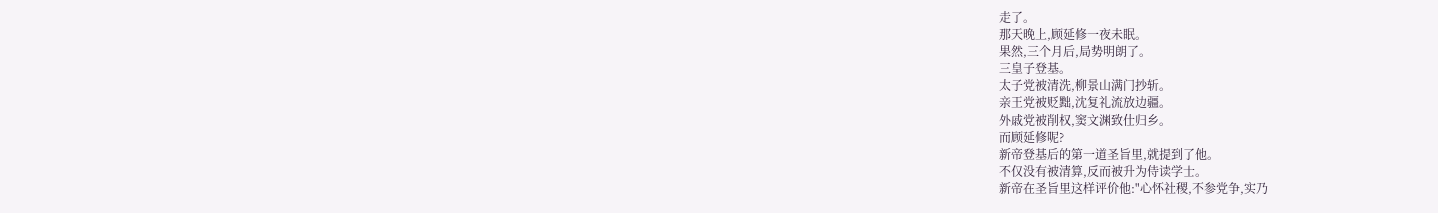走了。
那天晚上,顾延修一夜未眠。
果然,三个月后,局势明朗了。
三皇子登基。
太子党被清洗,柳景山满门抄斩。
亲王党被贬黜,沈复礼流放边疆。
外戚党被削权,窦文渊致仕归乡。
而顾延修呢?
新帝登基后的第一道圣旨里,就提到了他。
不仅没有被清算,反而被升为侍读学士。
新帝在圣旨里这样评价他:"心怀社稷,不参党争,实乃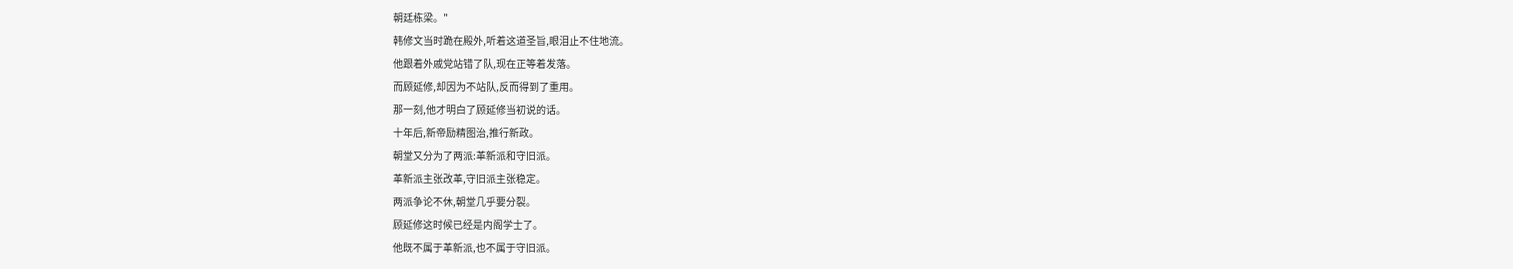朝廷栋梁。"
韩修文当时跪在殿外,听着这道圣旨,眼泪止不住地流。
他跟着外戚党站错了队,现在正等着发落。
而顾延修,却因为不站队,反而得到了重用。
那一刻,他才明白了顾延修当初说的话。
十年后,新帝励精图治,推行新政。
朝堂又分为了两派:革新派和守旧派。
革新派主张改革,守旧派主张稳定。
两派争论不休,朝堂几乎要分裂。
顾延修这时候已经是内阁学士了。
他既不属于革新派,也不属于守旧派。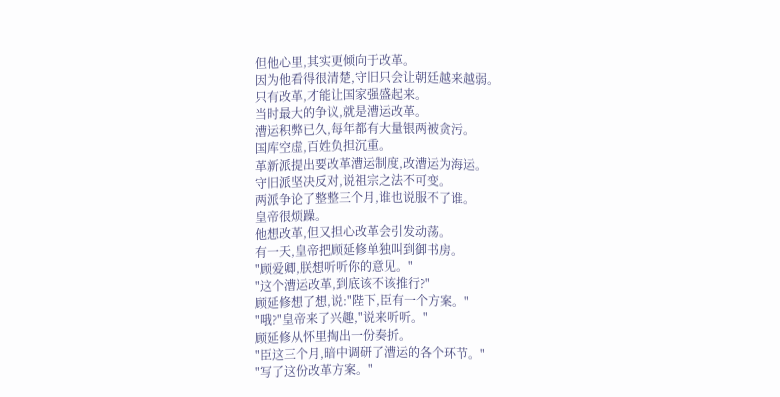但他心里,其实更倾向于改革。
因为他看得很清楚,守旧只会让朝廷越来越弱。
只有改革,才能让国家强盛起来。
当时最大的争议,就是漕运改革。
漕运积弊已久,每年都有大量银两被贪污。
国库空虚,百姓负担沉重。
革新派提出要改革漕运制度,改漕运为海运。
守旧派坚决反对,说祖宗之法不可变。
两派争论了整整三个月,谁也说服不了谁。
皇帝很烦躁。
他想改革,但又担心改革会引发动荡。
有一天,皇帝把顾延修单独叫到御书房。
"顾爱卿,朕想听听你的意见。"
"这个漕运改革,到底该不该推行?"
顾延修想了想,说:"陛下,臣有一个方案。"
"哦?"皇帝来了兴趣,"说来听听。"
顾延修从怀里掏出一份奏折。
"臣这三个月,暗中调研了漕运的各个环节。"
"写了这份改革方案。"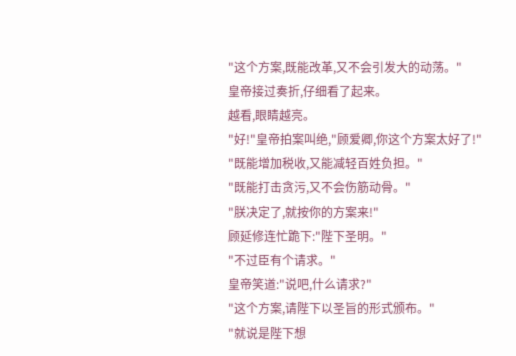"这个方案,既能改革,又不会引发大的动荡。"
皇帝接过奏折,仔细看了起来。
越看,眼睛越亮。
"好!"皇帝拍案叫绝,"顾爱卿,你这个方案太好了!"
"既能增加税收,又能减轻百姓负担。"
"既能打击贪污,又不会伤筋动骨。"
"朕决定了,就按你的方案来!"
顾延修连忙跪下:"陛下圣明。"
"不过臣有个请求。"
皇帝笑道:"说吧,什么请求?"
"这个方案,请陛下以圣旨的形式颁布。"
"就说是陛下想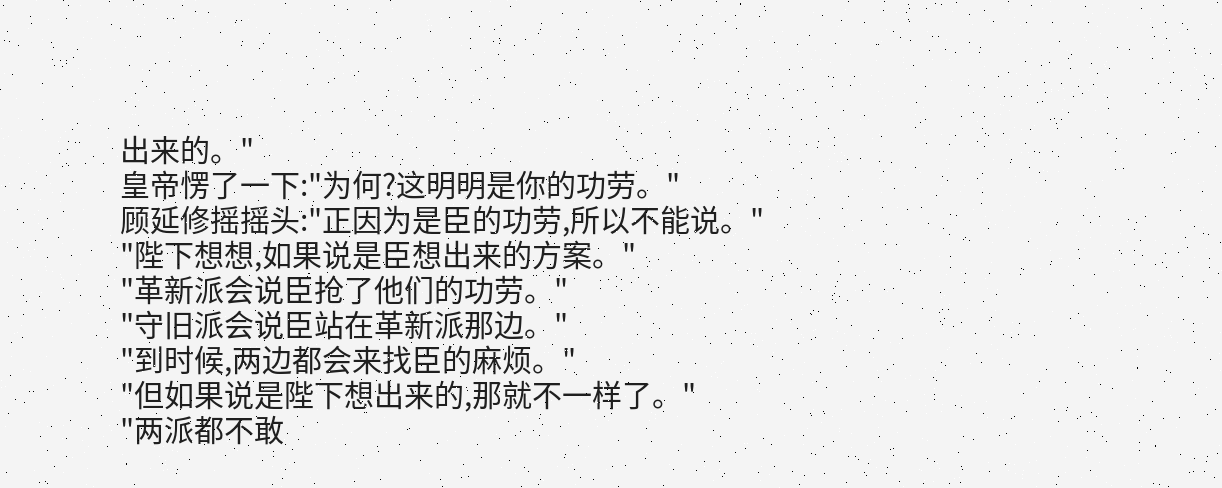出来的。"
皇帝愣了一下:"为何?这明明是你的功劳。"
顾延修摇摇头:"正因为是臣的功劳,所以不能说。"
"陛下想想,如果说是臣想出来的方案。"
"革新派会说臣抢了他们的功劳。"
"守旧派会说臣站在革新派那边。"
"到时候,两边都会来找臣的麻烦。"
"但如果说是陛下想出来的,那就不一样了。"
"两派都不敢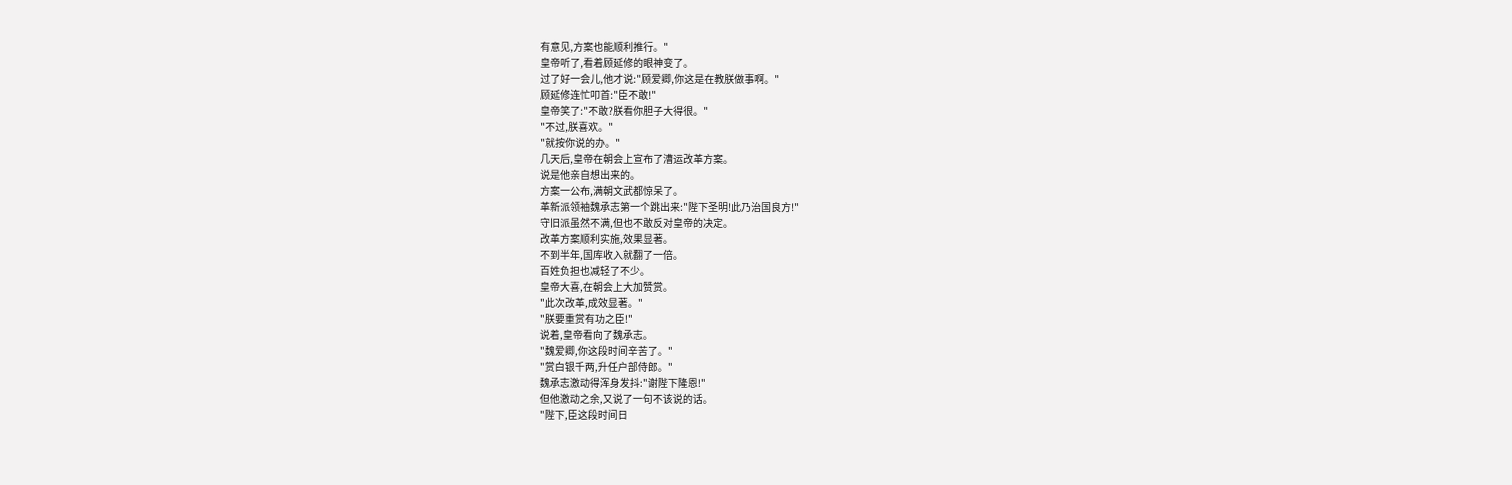有意见,方案也能顺利推行。"
皇帝听了,看着顾延修的眼神变了。
过了好一会儿,他才说:"顾爱卿,你这是在教朕做事啊。"
顾延修连忙叩首:"臣不敢!"
皇帝笑了:"不敢?朕看你胆子大得很。"
"不过,朕喜欢。"
"就按你说的办。"
几天后,皇帝在朝会上宣布了漕运改革方案。
说是他亲自想出来的。
方案一公布,满朝文武都惊呆了。
革新派领袖魏承志第一个跳出来:"陛下圣明!此乃治国良方!"
守旧派虽然不满,但也不敢反对皇帝的决定。
改革方案顺利实施,效果显著。
不到半年,国库收入就翻了一倍。
百姓负担也减轻了不少。
皇帝大喜,在朝会上大加赞赏。
"此次改革,成效显著。"
"朕要重赏有功之臣!"
说着,皇帝看向了魏承志。
"魏爱卿,你这段时间辛苦了。"
"赏白银千两,升任户部侍郎。"
魏承志激动得浑身发抖:"谢陛下隆恩!"
但他激动之余,又说了一句不该说的话。
"陛下,臣这段时间日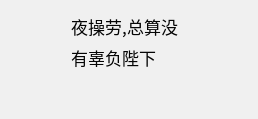夜操劳,总算没有辜负陛下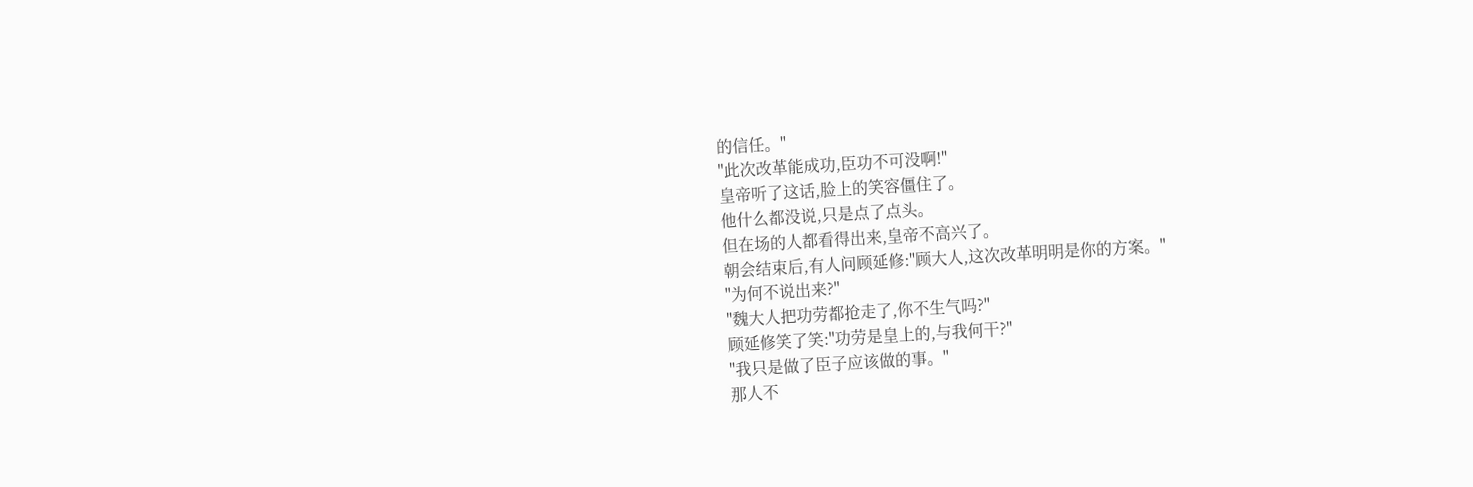的信任。"
"此次改革能成功,臣功不可没啊!"
皇帝听了这话,脸上的笑容僵住了。
他什么都没说,只是点了点头。
但在场的人都看得出来,皇帝不高兴了。
朝会结束后,有人问顾延修:"顾大人,这次改革明明是你的方案。"
"为何不说出来?"
"魏大人把功劳都抢走了,你不生气吗?"
顾延修笑了笑:"功劳是皇上的,与我何干?"
"我只是做了臣子应该做的事。"
那人不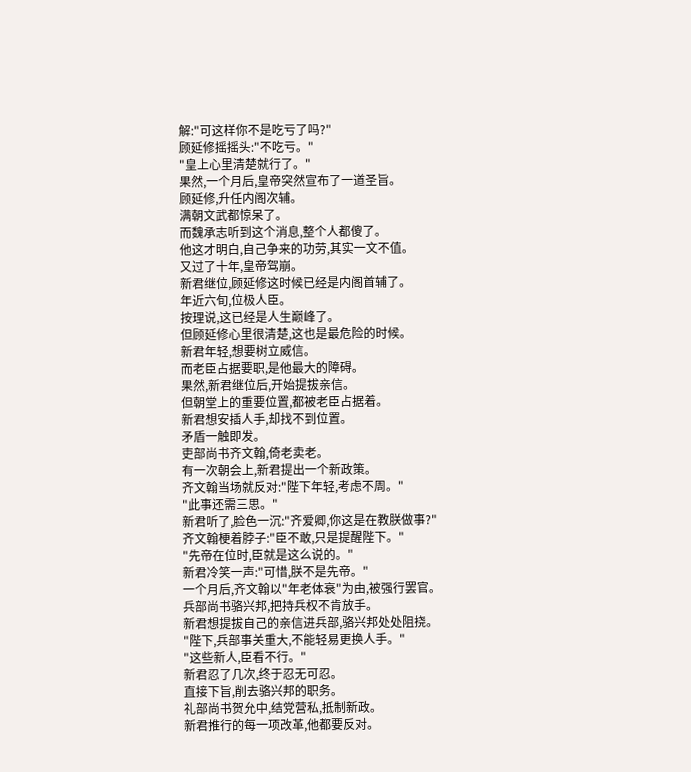解:"可这样你不是吃亏了吗?"
顾延修摇摇头:"不吃亏。"
"皇上心里清楚就行了。"
果然,一个月后,皇帝突然宣布了一道圣旨。
顾延修,升任内阁次辅。
满朝文武都惊呆了。
而魏承志听到这个消息,整个人都傻了。
他这才明白,自己争来的功劳,其实一文不值。
又过了十年,皇帝驾崩。
新君继位,顾延修这时候已经是内阁首辅了。
年近六旬,位极人臣。
按理说,这已经是人生巅峰了。
但顾延修心里很清楚,这也是最危险的时候。
新君年轻,想要树立威信。
而老臣占据要职,是他最大的障碍。
果然,新君继位后,开始提拔亲信。
但朝堂上的重要位置,都被老臣占据着。
新君想安插人手,却找不到位置。
矛盾一触即发。
吏部尚书齐文翰,倚老卖老。
有一次朝会上,新君提出一个新政策。
齐文翰当场就反对:"陛下年轻,考虑不周。"
"此事还需三思。"
新君听了,脸色一沉:"齐爱卿,你这是在教朕做事?"
齐文翰梗着脖子:"臣不敢,只是提醒陛下。"
"先帝在位时,臣就是这么说的。"
新君冷笑一声:"可惜,朕不是先帝。"
一个月后,齐文翰以"年老体衰"为由,被强行罢官。
兵部尚书骆兴邦,把持兵权不肯放手。
新君想提拔自己的亲信进兵部,骆兴邦处处阻挠。
"陛下,兵部事关重大,不能轻易更换人手。"
"这些新人,臣看不行。"
新君忍了几次,终于忍无可忍。
直接下旨,削去骆兴邦的职务。
礼部尚书贺允中,结党营私,抵制新政。
新君推行的每一项改革,他都要反对。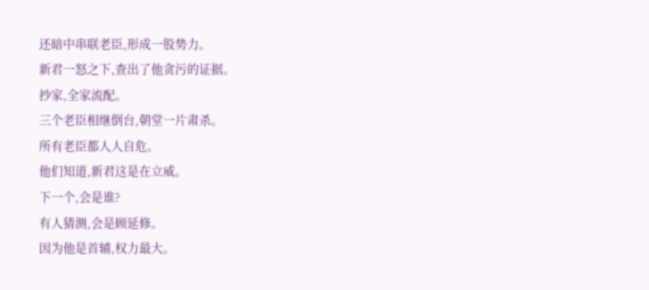还暗中串联老臣,形成一股势力。
新君一怒之下,查出了他贪污的证据。
抄家,全家流配。
三个老臣相继倒台,朝堂一片肃杀。
所有老臣都人人自危。
他们知道,新君这是在立威。
下一个,会是谁?
有人猜测,会是顾延修。
因为他是首辅,权力最大。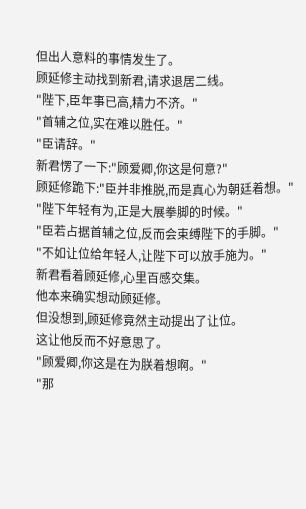但出人意料的事情发生了。
顾延修主动找到新君,请求退居二线。
"陛下,臣年事已高,精力不济。"
"首辅之位,实在难以胜任。"
"臣请辞。"
新君愣了一下:"顾爱卿,你这是何意?"
顾延修跪下:"臣并非推脱,而是真心为朝廷着想。"
"陛下年轻有为,正是大展拳脚的时候。"
"臣若占据首辅之位,反而会束缚陛下的手脚。"
"不如让位给年轻人,让陛下可以放手施为。"
新君看着顾延修,心里百感交集。
他本来确实想动顾延修。
但没想到,顾延修竟然主动提出了让位。
这让他反而不好意思了。
"顾爱卿,你这是在为朕着想啊。"
"那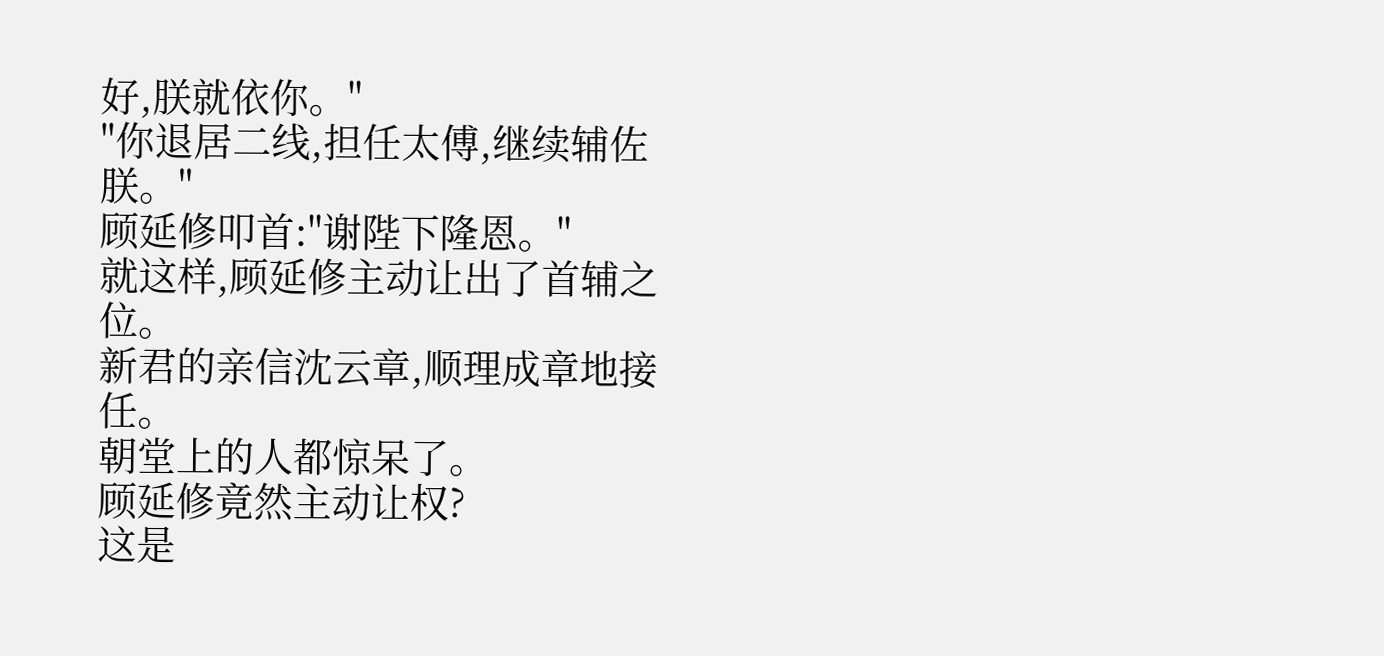好,朕就依你。"
"你退居二线,担任太傅,继续辅佐朕。"
顾延修叩首:"谢陛下隆恩。"
就这样,顾延修主动让出了首辅之位。
新君的亲信沈云章,顺理成章地接任。
朝堂上的人都惊呆了。
顾延修竟然主动让权?
这是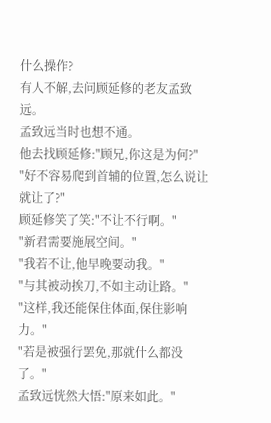什么操作?
有人不解,去问顾延修的老友孟致远。
孟致远当时也想不通。
他去找顾延修:"顾兄,你这是为何?"
"好不容易爬到首辅的位置,怎么说让就让了?"
顾延修笑了笑:"不让不行啊。"
"新君需要施展空间。"
"我若不让,他早晚要动我。"
"与其被动挨刀,不如主动让路。"
"这样,我还能保住体面,保住影响力。"
"若是被强行罢免,那就什么都没了。"
孟致远恍然大悟:"原来如此。"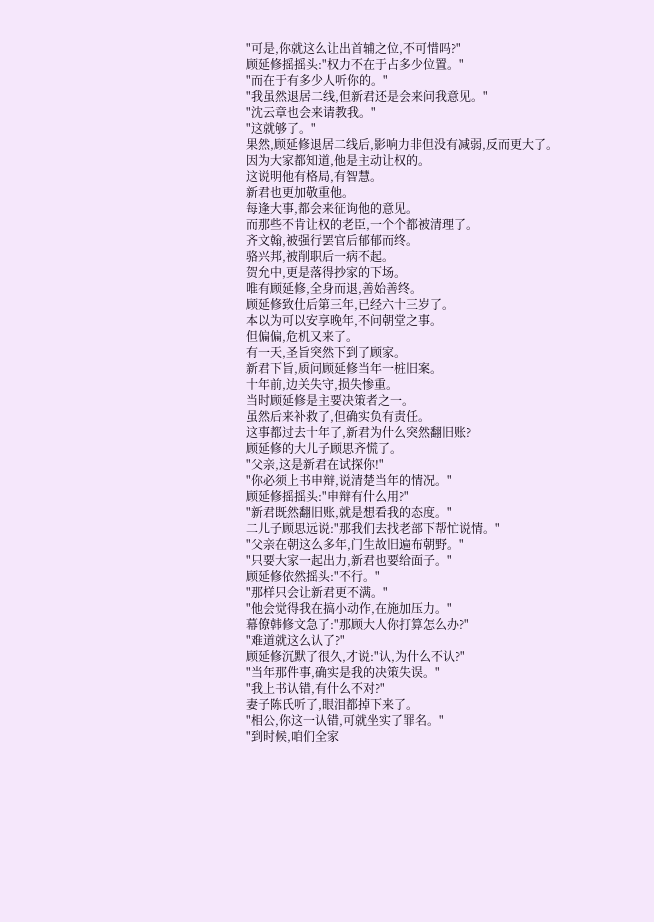"可是,你就这么让出首辅之位,不可惜吗?"
顾延修摇摇头:"权力不在于占多少位置。"
"而在于有多少人听你的。"
"我虽然退居二线,但新君还是会来问我意见。"
"沈云章也会来请教我。"
"这就够了。"
果然,顾延修退居二线后,影响力非但没有减弱,反而更大了。
因为大家都知道,他是主动让权的。
这说明他有格局,有智慧。
新君也更加敬重他。
每逢大事,都会来征询他的意见。
而那些不肯让权的老臣,一个个都被清理了。
齐文翰,被强行罢官后郁郁而终。
骆兴邦,被削职后一病不起。
贺允中,更是落得抄家的下场。
唯有顾延修,全身而退,善始善终。
顾延修致仕后第三年,已经六十三岁了。
本以为可以安享晚年,不问朝堂之事。
但偏偏,危机又来了。
有一天,圣旨突然下到了顾家。
新君下旨,质问顾延修当年一桩旧案。
十年前,边关失守,损失惨重。
当时顾延修是主要决策者之一。
虽然后来补救了,但确实负有责任。
这事都过去十年了,新君为什么突然翻旧账?
顾延修的大儿子顾思齐慌了。
"父亲,这是新君在试探你!"
"你必须上书申辩,说清楚当年的情况。"
顾延修摇摇头:"申辩有什么用?"
"新君既然翻旧账,就是想看我的态度。"
二儿子顾思远说:"那我们去找老部下帮忙说情。"
"父亲在朝这么多年,门生故旧遍布朝野。"
"只要大家一起出力,新君也要给面子。"
顾延修依然摇头:"不行。"
"那样只会让新君更不满。"
"他会觉得我在搞小动作,在施加压力。"
幕僚韩修文急了:"那顾大人你打算怎么办?"
"难道就这么认了?"
顾延修沉默了很久,才说:"认,为什么不认?"
"当年那件事,确实是我的决策失误。"
"我上书认错,有什么不对?"
妻子陈氏听了,眼泪都掉下来了。
"相公,你这一认错,可就坐实了罪名。"
"到时候,咱们全家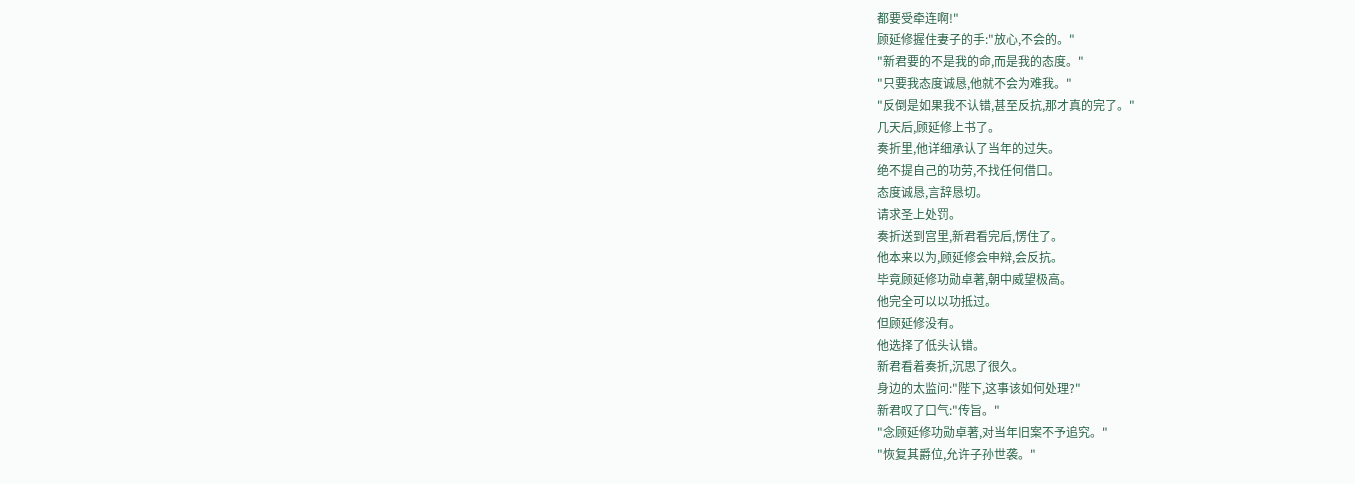都要受牵连啊!"
顾延修握住妻子的手:"放心,不会的。"
"新君要的不是我的命,而是我的态度。"
"只要我态度诚恳,他就不会为难我。"
"反倒是如果我不认错,甚至反抗,那才真的完了。"
几天后,顾延修上书了。
奏折里,他详细承认了当年的过失。
绝不提自己的功劳,不找任何借口。
态度诚恳,言辞恳切。
请求圣上处罚。
奏折送到宫里,新君看完后,愣住了。
他本来以为,顾延修会申辩,会反抗。
毕竟顾延修功勋卓著,朝中威望极高。
他完全可以以功抵过。
但顾延修没有。
他选择了低头认错。
新君看着奏折,沉思了很久。
身边的太监问:"陛下,这事该如何处理?"
新君叹了口气:"传旨。"
"念顾延修功勋卓著,对当年旧案不予追究。"
"恢复其爵位,允许子孙世袭。"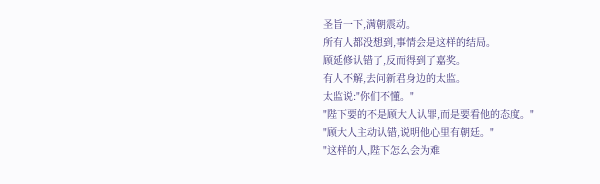圣旨一下,满朝震动。
所有人都没想到,事情会是这样的结局。
顾延修认错了,反而得到了嘉奖。
有人不解,去问新君身边的太监。
太监说:"你们不懂。"
"陛下要的不是顾大人认罪,而是要看他的态度。"
"顾大人主动认错,说明他心里有朝廷。"
"这样的人,陛下怎么会为难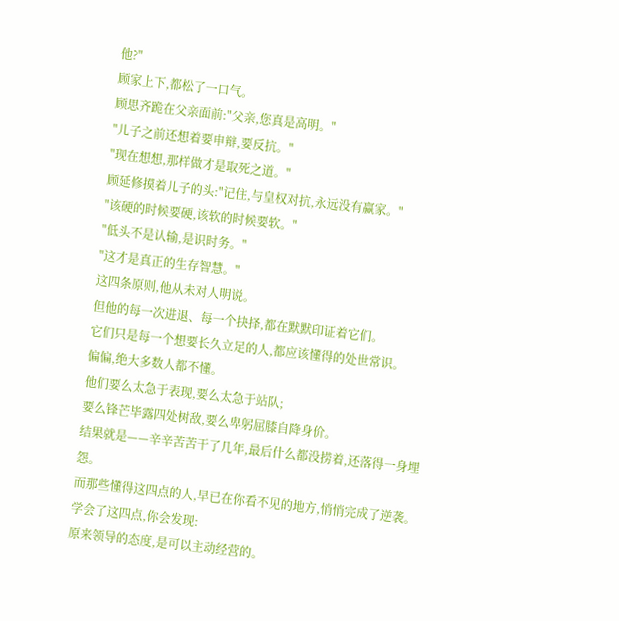他?"
顾家上下,都松了一口气。
顾思齐跪在父亲面前:"父亲,您真是高明。"
"儿子之前还想着要申辩,要反抗。"
"现在想想,那样做才是取死之道。"
顾延修摸着儿子的头:"记住,与皇权对抗,永远没有赢家。"
"该硬的时候要硬,该软的时候要软。"
"低头不是认输,是识时务。"
"这才是真正的生存智慧。"
这四条原则,他从未对人明说。
但他的每一次进退、每一个抉择,都在默默印证着它们。
它们只是每一个想要长久立足的人,都应该懂得的处世常识。
偏偏,绝大多数人都不懂。
他们要么太急于表现,要么太急于站队;
要么锋芒毕露四处树敌,要么卑躬屈膝自降身价。
结果就是——辛辛苦苦干了几年,最后什么都没捞着,还落得一身埋怨。
而那些懂得这四点的人,早已在你看不见的地方,悄悄完成了逆袭。
学会了这四点,你会发现:
原来领导的态度,是可以主动经营的。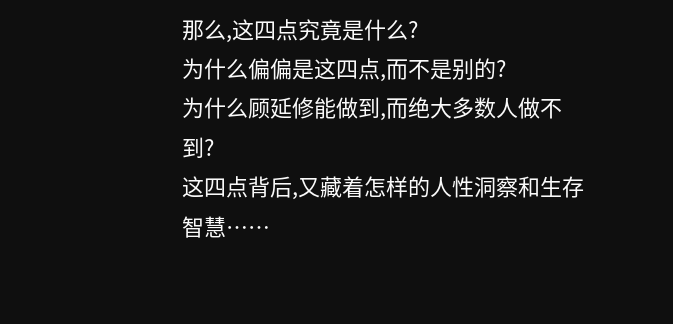那么,这四点究竟是什么?
为什么偏偏是这四点,而不是别的?
为什么顾延修能做到,而绝大多数人做不到?
这四点背后,又藏着怎样的人性洞察和生存智慧……